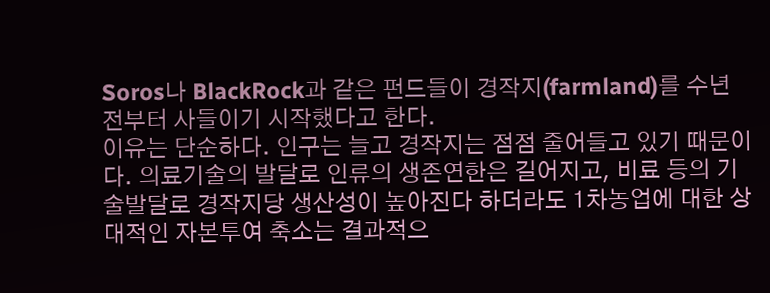Soros나 BlackRock과 같은 펀드들이 경작지(farmland)를 수년전부터 사들이기 시작했다고 한다.
이유는 단순하다. 인구는 늘고 경작지는 점점 줄어들고 있기 때문이다. 의료기술의 발달로 인류의 생존연한은 길어지고, 비료 등의 기술발달로 경작지당 생산성이 높아진다 하더라도 1차농업에 대한 상대적인 자본투여 축소는 결과적으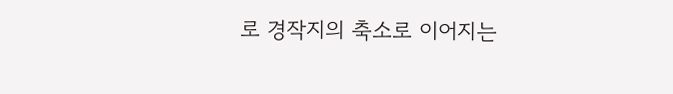로 경작지의 축소로 이어지는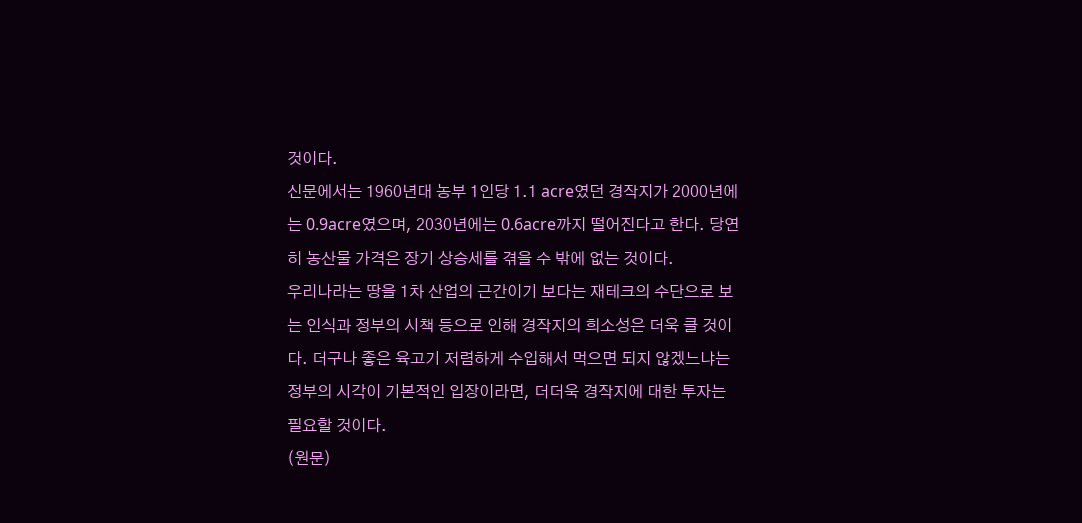것이다.
신문에서는 1960년대 농부 1인당 1.1 acre였던 경작지가 2000년에는 0.9acre였으며, 2030년에는 0.6acre까지 떨어진다고 한다. 당연히 농산물 가격은 장기 상승세를 겪을 수 밖에 없는 것이다.
우리나라는 땅을 1차 산업의 근간이기 보다는 재테크의 수단으로 보는 인식과 정부의 시책 등으로 인해 경작지의 희소성은 더욱 클 것이다. 더구나 좋은 육고기 저렴하게 수입해서 먹으면 되지 않겠느냐는 정부의 시각이 기본적인 입장이라면, 더더욱 경작지에 대한 투자는 필요할 것이다.
(원문)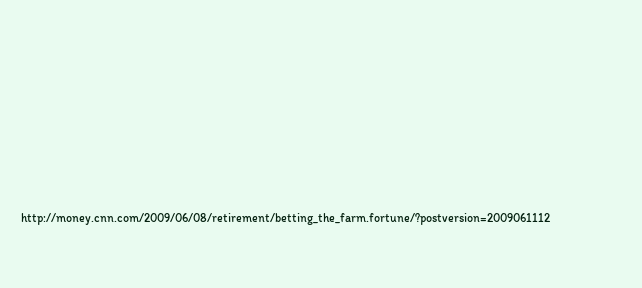http://money.cnn.com/2009/06/08/retirement/betting_the_farm.fortune/?postversion=2009061112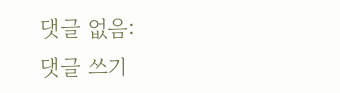댓글 없음:
댓글 쓰기